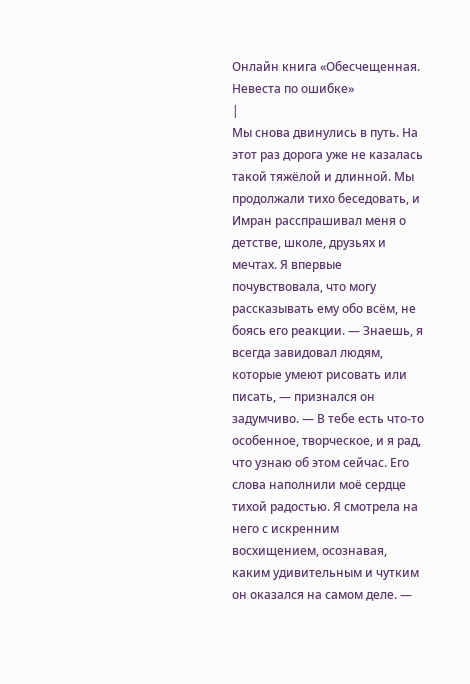Онлайн книга «Обесчещенная. Невеста по ошибке»
|
Мы снова двинулись в путь. На этот раз дорога уже не казалась такой тяжёлой и длинной. Мы продолжали тихо беседовать, и Имран расспрашивал меня о детстве, школе, друзьях и мечтах. Я впервые почувствовала, что могу рассказывать ему обо всём, не боясь его реакции. — Знаешь, я всегда завидовал людям, которые умеют рисовать или писать, — признался он задумчиво. — В тебе есть что-то особенное, творческое, и я рад, что узнаю об этом сейчас. Его слова наполнили моё сердце тихой радостью. Я смотрела на него с искренним восхищением, осознавая, каким удивительным и чутким он оказался на самом деле. —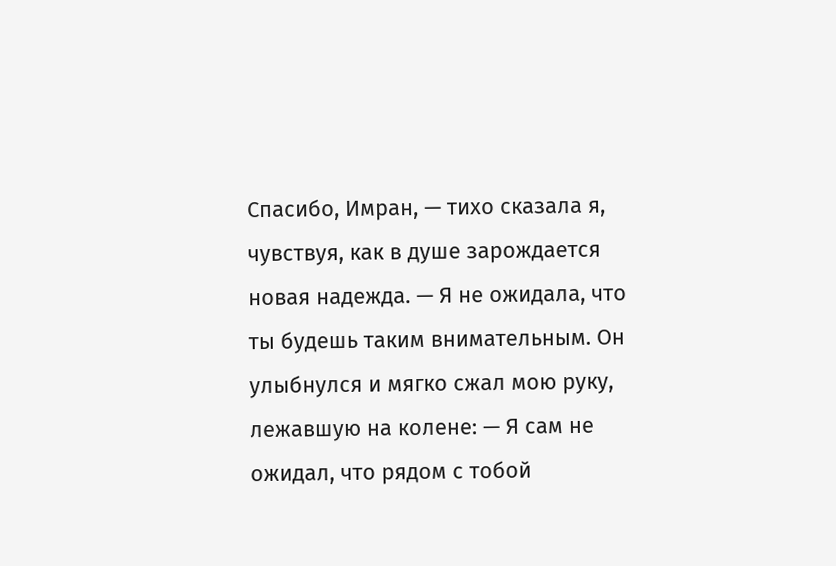Спасибо, Имран, — тихо сказала я, чувствуя, как в душе зарождается новая надежда. — Я не ожидала, что ты будешь таким внимательным. Он улыбнулся и мягко сжал мою руку, лежавшую на колене: — Я сам не ожидал, что рядом с тобой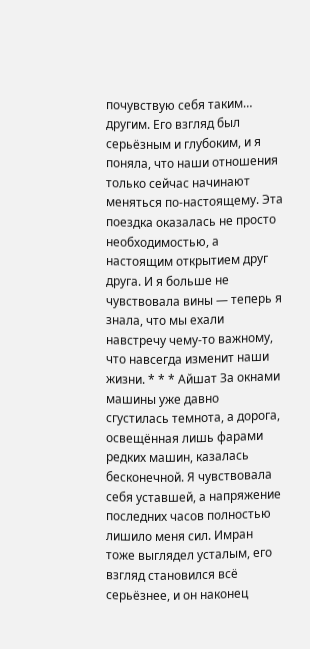почувствую себя таким… другим. Его взгляд был серьёзным и глубоким, и я поняла, что наши отношения только сейчас начинают меняться по-настоящему. Эта поездка оказалась не просто необходимостью, а настоящим открытием друг друга. И я больше не чувствовала вины — теперь я знала, что мы ехали навстречу чему-то важному, что навсегда изменит наши жизни. * * * Айшат За окнами машины уже давно сгустилась темнота, а дорога, освещённая лишь фарами редких машин, казалась бесконечной. Я чувствовала себя уставшей, а напряжение последних часов полностью лишило меня сил. Имран тоже выглядел усталым, его взгляд становился всё серьёзнее, и он наконец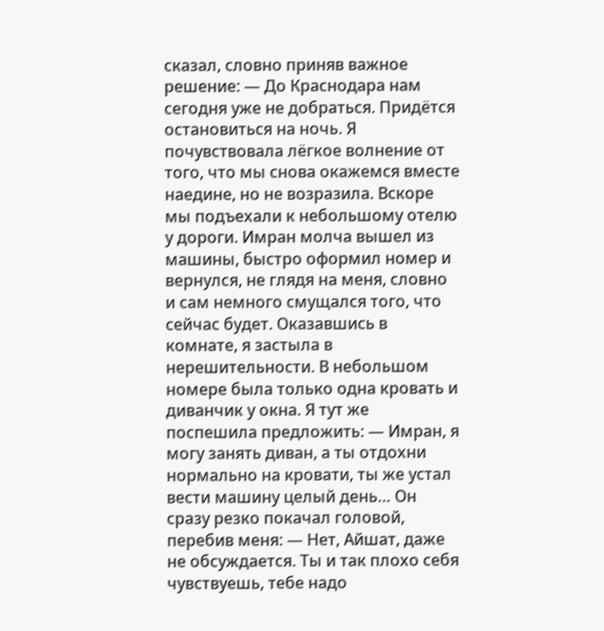сказал, словно приняв важное решение: — До Краснодара нам сегодня уже не добраться. Придётся остановиться на ночь. Я почувствовала лёгкое волнение от того, что мы снова окажемся вместе наедине, но не возразила. Вскоре мы подъехали к небольшому отелю у дороги. Имран молча вышел из машины, быстро оформил номер и вернулся, не глядя на меня, словно и сам немного смущался того, что сейчас будет. Оказавшись в комнате, я застыла в нерешительности. В небольшом номере была только одна кровать и диванчик у окна. Я тут же поспешила предложить: — Имран, я могу занять диван, а ты отдохни нормально на кровати, ты же устал вести машину целый день… Он сразу резко покачал головой, перебив меня: — Нет, Айшат, даже не обсуждается. Ты и так плохо себя чувствуешь, тебе надо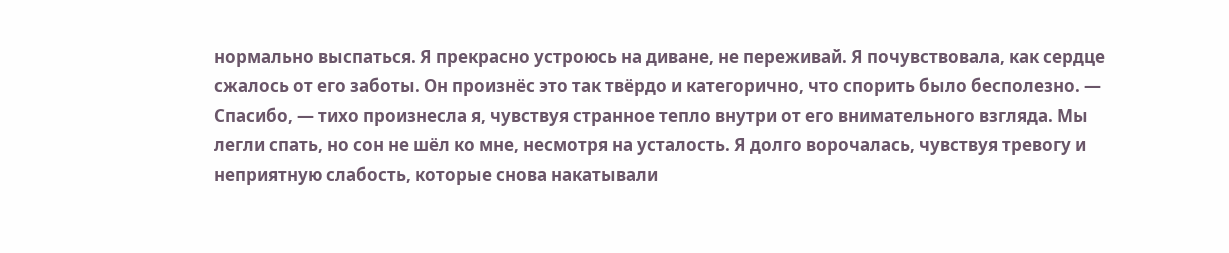нормально выспаться. Я прекрасно устроюсь на диване, не переживай. Я почувствовала, как сердце сжалось от его заботы. Он произнёс это так твёрдо и категорично, что спорить было бесполезно. — Спасибо, — тихо произнесла я, чувствуя странное тепло внутри от его внимательного взгляда. Мы легли спать, но сон не шёл ко мне, несмотря на усталость. Я долго ворочалась, чувствуя тревогу и неприятную слабость, которые снова накатывали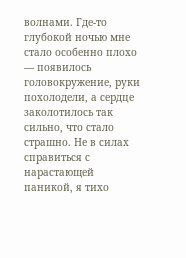волнами. Где-то глубокой ночью мне стало особенно плохо — появилось головокружение, руки похолодели, а сердце заколотилось так сильно, что стало страшно. Не в силах справиться с нарастающей паникой, я тихо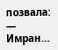позвала: — Имран…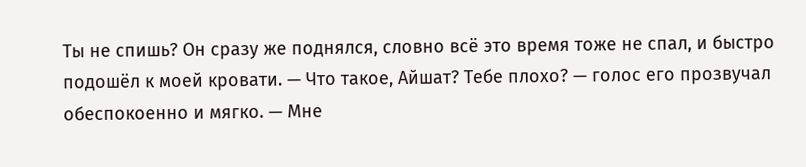Ты не спишь? Он сразу же поднялся, словно всё это время тоже не спал, и быстро подошёл к моей кровати. — Что такое, Айшат? Тебе плохо? — голос его прозвучал обеспокоенно и мягко. — Мне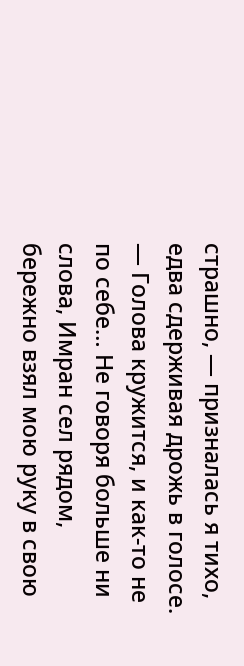страшно, — призналась я тихо, едва сдерживая дрожь в голосе. — Голова кружится, и как-то не по себе… Не говоря больше ни слова, Имран сел рядом, бережно взял мою руку в свою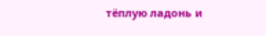тёплую ладонь и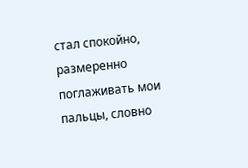стал спокойно, размеренно поглаживать мои пальцы, словно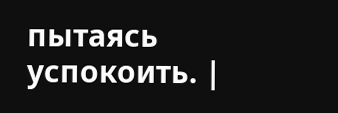пытаясь успокоить. |